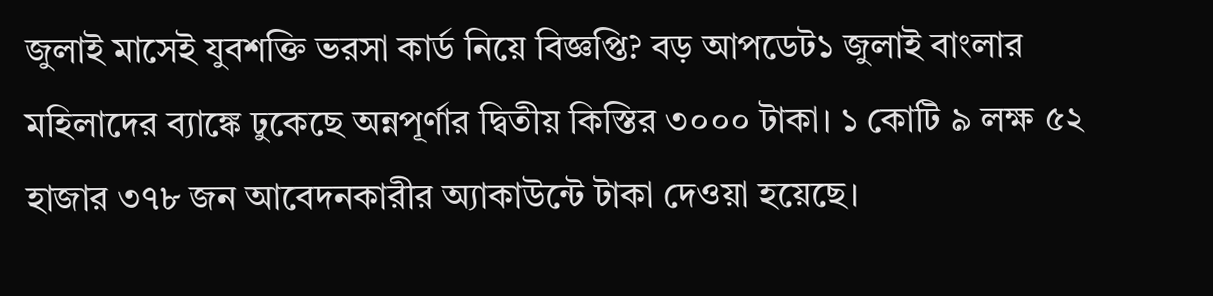জুলাই মাসেই যুবশক্তি ভরসা কার্ড নিয়ে বিজ্ঞপ্তি? বড় আপডেট১ জুলাই বাংলার মহিলাদের ব্যাঙ্কে ঢুকেছে অন্নপূর্ণার দ্বিতীয় কিস্তির ৩০০০ টাকা। ১ কোটি ৯ লক্ষ ৫২ হাজার ৩৭৮ জন আবেদনকারীর অ্যাকাউন্টে টাকা দেওয়া হয়েছে।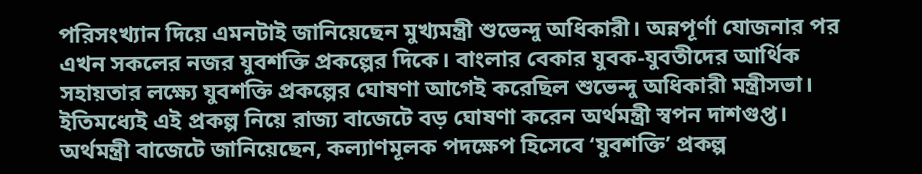পরিসংখ্যান দিয়ে এমনটাই জানিয়েছেন মুখ্যমন্ত্রী শুভেন্দু অধিকারী। অন্নপূর্ণা যোজনার পর এখন সকলের নজর যুবশক্তি প্রকল্পের দিকে। বাংলার বেকার যুবক-যুবতীদের আর্থিক সহায়তার লক্ষ্যে যুবশক্তি প্রকল্পের ঘোষণা আগেই করেছিল শুভেন্দু অধিকারী মন্ত্রীসভা। ইতিমধ্যেই এই প্রকল্প নিয়ে রাজ্য বাজেটে বড় ঘোষণা করেন অর্থমন্ত্রী স্বপন দাশগুপ্ত। অর্থমন্ত্রী বাজেটে জানিয়েছেন, কল্যাণমূলক পদক্ষেপ হিসেবে ‘যুবশক্তি’ প্রকল্প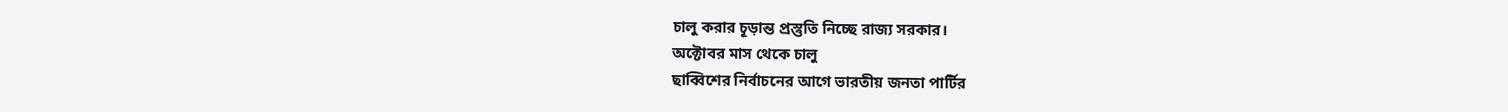চালু করার চূড়ান্ত প্রস্তুতি নিচ্ছে রাজ্য সরকার।
অক্টোবর মাস থেকে চালু
ছাব্বিশের নির্বাচনের আগে ভারতীয় জনতা পার্টির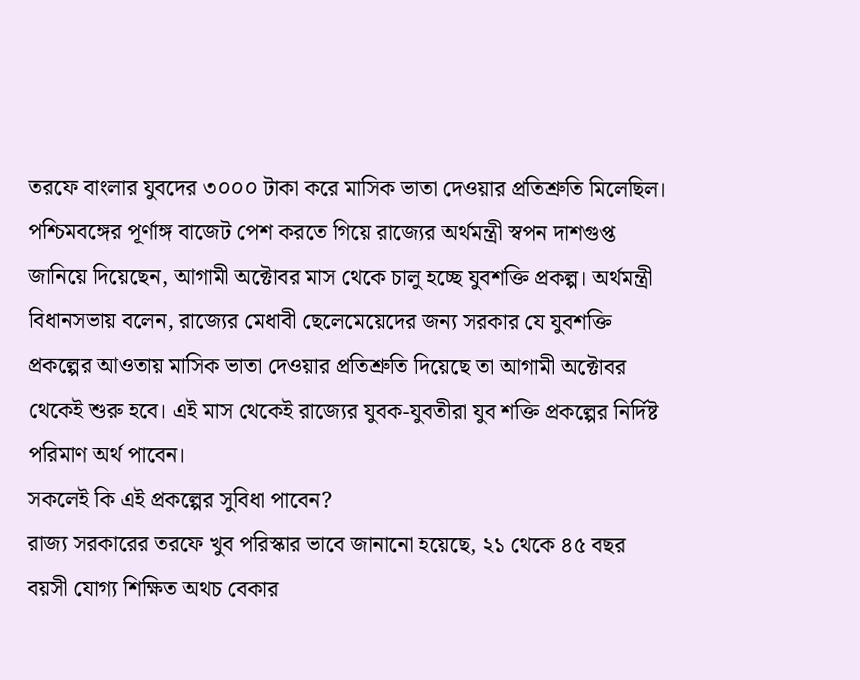তরফে বাংলার যুবদের ৩০০০ টাকা করে মাসিক ভাতা দেওয়ার প্রতিশ্রুতি মিলেছিল। পশ্চিমবঙ্গের পূর্ণাঙ্গ বাজেট পেশ করতে গিয়ে রাজ্যের অর্থমন্ত্রী স্বপন দাশগুপ্ত জানিয়ে দিয়েছেন, আগামী অক্টোবর মাস থেকে চালু হচ্ছে যুবশক্তি প্রকল্প। অর্থমন্ত্রী বিধানসভায় বলেন, রাজ্যের মেধাবী ছেলেমেয়েদের জন্য সরকার যে যুবশক্তি প্রকল্পের আওতায় মাসিক ভাতা দেওয়ার প্রতিশ্রুতি দিয়েছে তা আগামী অক্টোবর থেকেই শুরু হবে। এই মাস থেকেই রাজ্যের যুবক-যুবতীরা যুব শক্তি প্রকল্পের নির্দিষ্ট পরিমাণ অর্থ পাবেন।
সকলেই কি এই প্রকল্পের সুবিধা পাবেন?
রাজ্য সরকারের তরফে খুব পরিস্কার ভাবে জানানো হয়েছে, ২১ থেকে ৪৫ বছর বয়সী যোগ্য শিক্ষিত অথচ বেকার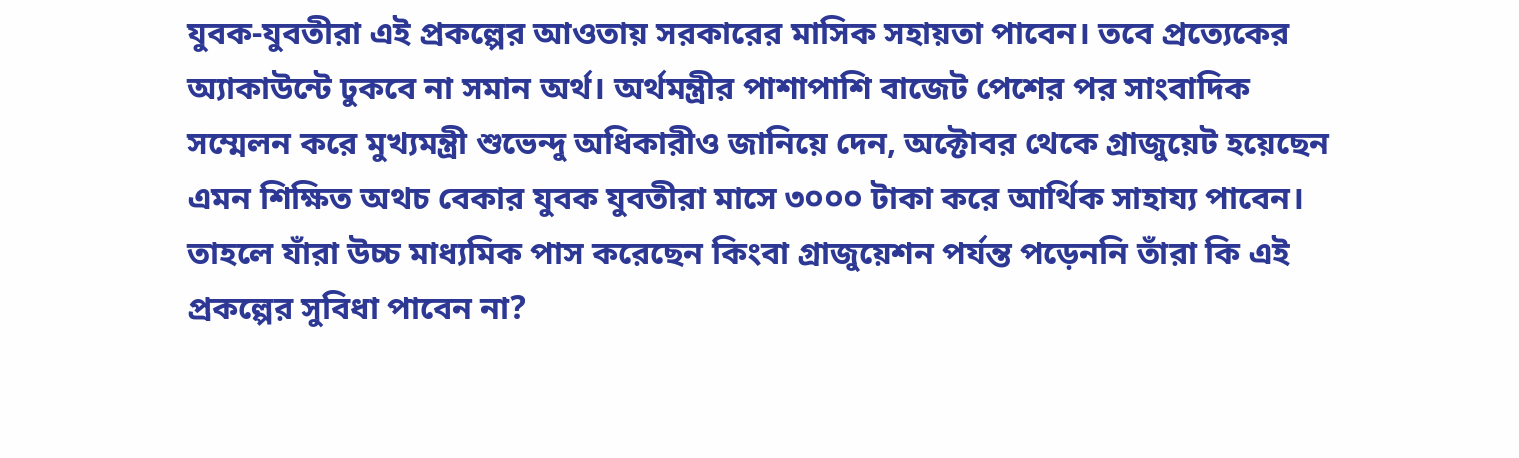যুবক-যুবতীরা এই প্রকল্পের আওতায় সরকারের মাসিক সহায়তা পাবেন। তবে প্রত্যেকের অ্যাকাউন্টে ঢুকবে না সমান অর্থ। অর্থমন্ত্রীর পাশাপাশি বাজেট পেশের পর সাংবাদিক সম্মেলন করে মুখ্যমন্ত্রী শুভেন্দু অধিকারীও জানিয়ে দেন, অক্টোবর থেকে গ্রাজুয়েট হয়েছেন এমন শিক্ষিত অথচ বেকার যুবক যুবতীরা মাসে ৩০০০ টাকা করে আর্থিক সাহায্য পাবেন। তাহলে যাঁরা উচ্চ মাধ্যমিক পাস করেছেন কিংবা গ্রাজুয়েশন পর্যন্ত পড়েননি তাঁরা কি এই প্রকল্পের সুবিধা পাবেন না?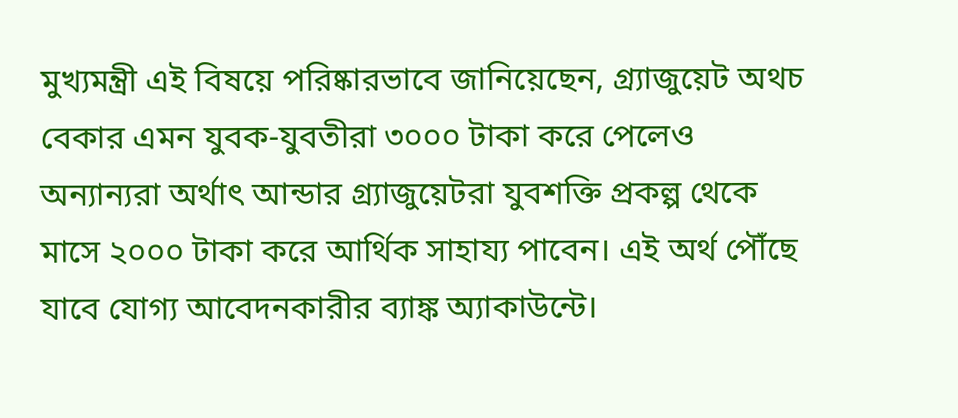মুখ্যমন্ত্রী এই বিষয়ে পরিষ্কারভাবে জানিয়েছেন, গ্র্যাজুয়েট অথচ বেকার এমন যুবক-যুবতীরা ৩০০০ টাকা করে পেলেও অন্যান্যরা অর্থাৎ আন্ডার গ্র্যাজুয়েটরা যুবশক্তি প্রকল্প থেকে মাসে ২০০০ টাকা করে আর্থিক সাহায্য পাবেন। এই অর্থ পৌঁছে যাবে যোগ্য আবেদনকারীর ব্যাঙ্ক অ্যাকাউন্টে।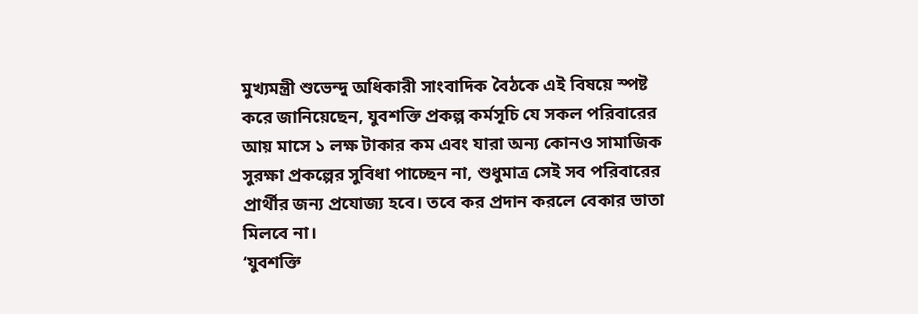মুখ্যমন্ত্রী শুভেন্দু অধিকারী সাংবাদিক বৈঠকে এই বিষয়ে স্পষ্ট করে জানিয়েছেন, যুবশক্তি প্রকল্প কর্মসূচি যে সকল পরিবারের আয় মাসে ১ লক্ষ টাকার কম এবং যারা অন্য কোনও সামাজিক সুরক্ষা প্রকল্পের সুবিধা পাচ্ছেন না, শুধুমাত্র সেই সব পরিবারের প্রার্থীর জন্য প্রযোজ্য হবে। তবে কর প্রদান করলে বেকার ভাতা মিলবে না।
‘যুবশক্তি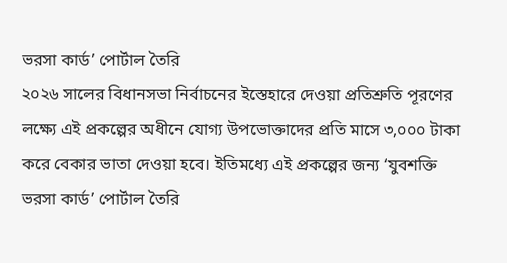ভরসা কার্ড’ পোর্টাল তৈরি
২০২৬ সালের বিধানসভা নির্বাচনের ইস্তেহারে দেওয়া প্রতিশ্রুতি পূরণের লক্ষ্যে এই প্রকল্পের অধীনে যোগ্য উপভোক্তাদের প্রতি মাসে ৩,০০০ টাকা করে বেকার ভাতা দেওয়া হবে। ইতিমধ্যে এই প্রকল্পের জন্য ‘যুবশক্তি ভরসা কার্ড’ পোর্টাল তৈরি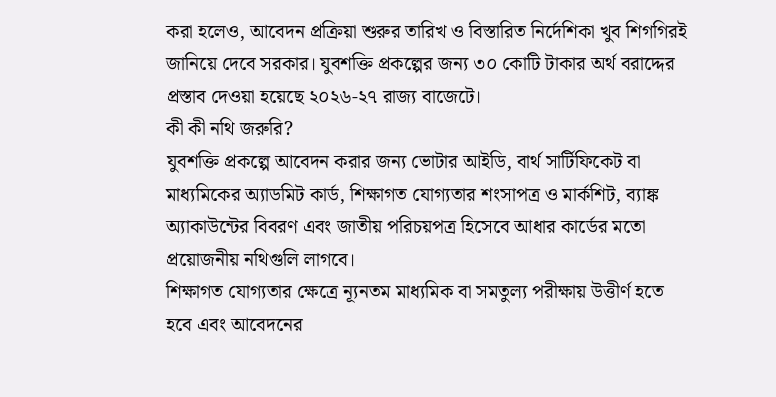করা হলেও, আবেদন প্রক্রিয়া শুরুর তারিখ ও বিস্তারিত নির্দেশিকা খুব শিগগিরই জানিয়ে দেবে সরকার। যুবশক্তি প্রকল্পের জন্য ৩০ কোটি টাকার অর্থ বরাদ্দের প্রস্তাব দেওয়া হয়েছে ২০২৬-২৭ রাজ্য বাজেটে।
কী কী নথি জরুরি?
যুবশক্তি প্রকল্পে আবেদন করার জন্য ভোটার আইডি, বার্থ সার্টিফিকেট বা মাধ্যমিকের অ্যাডমিট কার্ড, শিক্ষাগত যোগ্যতার শংসাপত্র ও মার্কশিট, ব্যাঙ্ক অ্যাকাউন্টের বিবরণ এবং জাতীয় পরিচয়পত্র হিসেবে আধার কার্ডের মতো প্রয়োজনীয় নথিগুলি লাগবে।
শিক্ষাগত যোগ্যতার ক্ষেত্রে ন্যূনতম মাধ্যমিক বা সমতুল্য পরীক্ষায় উত্তীর্ণ হতে হবে এবং আবেদনের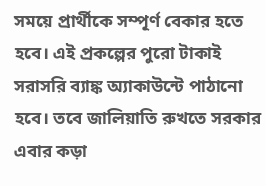সময়ে প্রার্থীকে সম্পূর্ণ বেকার হতে হবে। এই প্রকল্পের পুরো টাকাই সরাসরি ব্যাঙ্ক অ্যাকাউন্টে পাঠানো হবে। তবে জালিয়াতি রুখতে সরকার এবার কড়া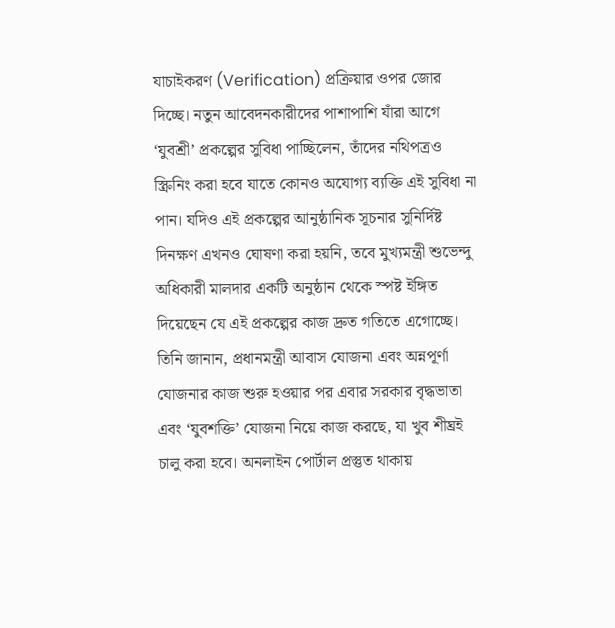যাচাইকরণ (Verification) প্রক্রিয়ার ওপর জোর দিচ্ছে। নতুন আবেদনকারীদের পাশাপাশি যাঁরা আগে ‘যুবশ্রী’ প্রকল্পের সুবিধা পাচ্ছিলেন, তাঁদের নথিপত্রও স্ক্রিনিং করা হবে যাতে কোনও অযোগ্য ব্যক্তি এই সুবিধা না পান। যদিও এই প্রকল্পের আনুষ্ঠানিক সূচনার সুনির্দিষ্ট দিনক্ষণ এখনও ঘোষণা করা হয়নি, তবে মুখ্যমন্ত্রী শুভেন্দু অধিকারী মালদার একটি অনুষ্ঠান থেকে স্পষ্ট ইঙ্গিত দিয়েছেন যে এই প্রকল্পের কাজ দ্রুত গতিতে এগোচ্ছে। তিনি জানান, প্রধানমন্ত্রী আবাস যোজনা এবং অন্নপূর্ণা যোজনার কাজ শুরু হওয়ার পর এবার সরকার বৃদ্ধভাতা এবং ‘যুবশক্তি’ যোজনা নিয়ে কাজ করছে, যা খুব শীঘ্রই চালু করা হবে। অনলাইন পোর্টাল প্রস্তুত থাকায়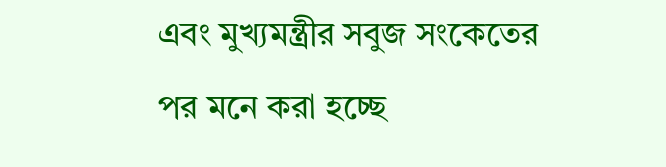এবং মুখ্যমন্ত্রীর সবুজ সংকেতের পর মনে করা হচ্ছে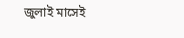জুলাই মাসেই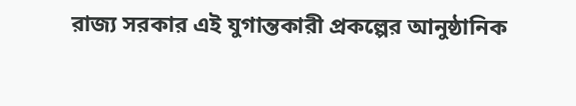রাজ্য সরকার এই যুগান্তকারী প্রকল্পের আনুষ্ঠানিক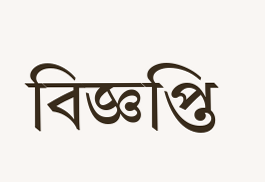বিজ্ঞপ্তি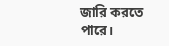জারি করতে পারে।